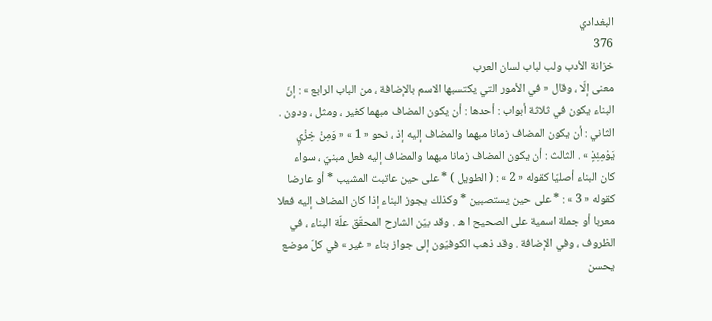البغدادي
376
خزانة الأدب ولب لباب لسان العرب
معنى إلّا ، وقال « في الأمور التي يكتسبها الاسم بالإضافة ، من الباب الرابع » : إنّ البناء يكون في ثلاثة أبواب : أحدها : أن يكون المضاف مبهما كغير ، ومثل ، ودون . الثاني : أن يكون المضاف زمانا مبهما والمضاف إليه إذ ، نحو « 1 » « وَمِنْ خِزْيِ يَوْمِئِذٍ » . الثالث : أن يكون المضاف زمانا مبهما والمضاف إليه فعل مبنيّ ، سواء كان البناء أصليّا كقوله « 2 » : ( الطويل ) * على حين عاتبت المشيب * أو عارضا كقوله « 3 » : * على حين يستصبين * وكذلك يجوز البناء إذا كان المضاف إليه فعلا معربا أو جملة اسمية على الصحيح ا ه . وقد بيّن الشارح المحقّق علّة البناء ، في الظروف ، وفي الإضافة . وقد ذهب الكوفيّون إلى جواز بناء « غير » في كلّ موضع يحسن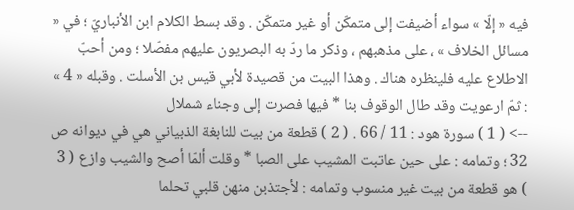فيه « إلّا » سواء أضيفت إلى متمكّن أو غير متمكّن . وقد بسط الكلام ابن الأنباريّ ؛ في « مسائل الخلاف » ، على مذهبهم ، وذكر ما ردّ به البصريون عليهم مفصّلا ؛ ومن أحبّ الاطلاع عليه فلينظره هناك . وهذا البيت من قصيدة لأبي قيس بن الأسلت . وقبله « 4 » : ثمّ ارعويت وقد طال الوقوف بنا * فيها فصرت إلى وجناء شملال
--> ( 1 ) سورة هود : 11 / 66 . ( 2 ) قطعة من بيت للنابغة الذبياني هي في ديوانه ص 32 ؛ وتمامه : على حين عاتبت المشيب على الصبا * وقلت ألمّا أصح والشيب وازع ( 3 ) هو قطعة من بيت غير منسوب وتمامه : لأجتذبن منهن قلبي تحلما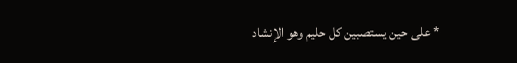* على حين يستصبين كل حليم وهو الإنشاد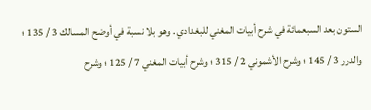الستون بعد السبعمائة في شرح أبيات المغني للبغدادي . وهو بلا نسبة في أوضح المسالك 3 / 135 ؛ والدرر 3 / 145 ؛ وشرح الأشموني 2 / 315 ؛ وشرح أبيات المغني 7 / 125 ؛ وشرح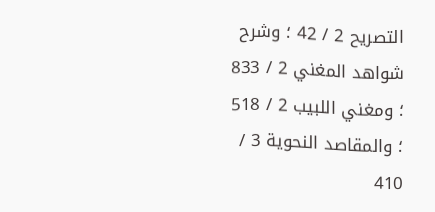التصريح 2 / 42 ؛ وشرح شواهد المغني 2 / 833 ؛ ومغني اللبيب 2 / 518 ؛ والمقاصد النحوية 3 / 410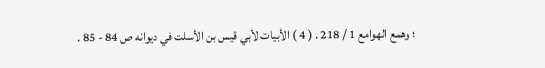؛ وهمع الهوامع 1 / 218 . ( 4 ) الأبيات لأبي قيس بن الأسلت في ديوانه ص 84 - 85 .